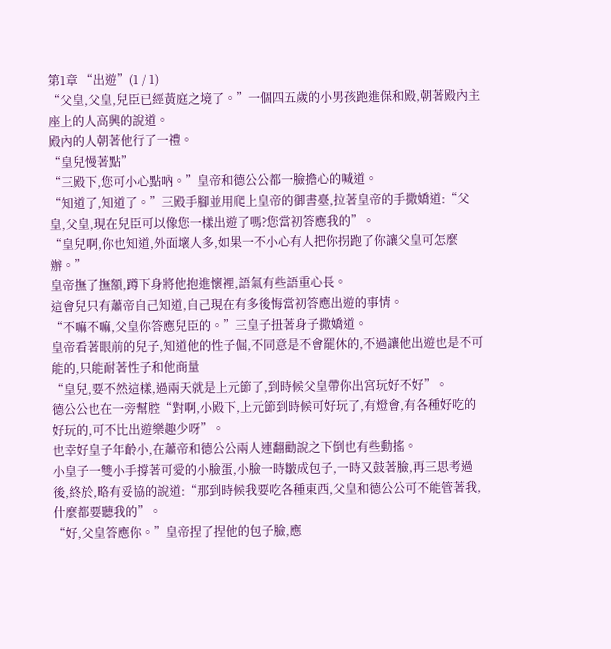第1章 “出遊”(1 / 1)
“父皇,父皇,兒臣已經黃庭之境了。”一個四五歲的小男孩跑進保和殿,朝著殿內主座上的人高興的說道。
殿內的人朝著他行了一禮。
“皇兒慢著點”
“三殿下,您可小心點吶。”皇帝和德公公都一臉擔心的喊道。
“知道了,知道了。”三殿手腳並用爬上皇帝的御書臺,拉著皇帝的手撒嬌道:“父皇,父皇,現在兒臣可以像您一樣出遊了嗎?您當初答應我的”。
“皇兒啊,你也知道,外面壞人多,如果一不小心有人把你拐跑了你讓父皇可怎麼辦。”
皇帝撫了撫額,蹲下身將他抱進懷裡,語氣有些語重心長。
這會兒只有蕭帝自己知道,自己現在有多後悔當初答應出遊的事情。
“不嘛不嘛,父皇你答應兒臣的。”三皇子扭著身子撒嬌道。
皇帝看著眼前的兒子,知道他的性子倔,不同意是不會罷休的,不過讓他出遊也是不可能的,只能耐著性子和他商量
“皇兒,要不然這樣,過兩天就是上元節了,到時候父皇帶你出宮玩好不好”。
德公公也在一旁幫腔“對啊,小殿下,上元節到時候可好玩了,有燈會,有各種好吃的好玩的,可不比出遊樂趣少呀”。
也幸好皇子年齡小,在蕭帝和德公公兩人連翻勸說之下倒也有些動搖。
小皇子一雙小手撐著可愛的小臉蛋,小臉一時皺成包子,一時又鼓著臉,再三思考過後,終於,略有妥協的說道:“那到時候我要吃各種東西,父皇和德公公可不能管著我,什麼都要聽我的”。
“好,父皇答應你。”皇帝捏了捏他的包子臉,應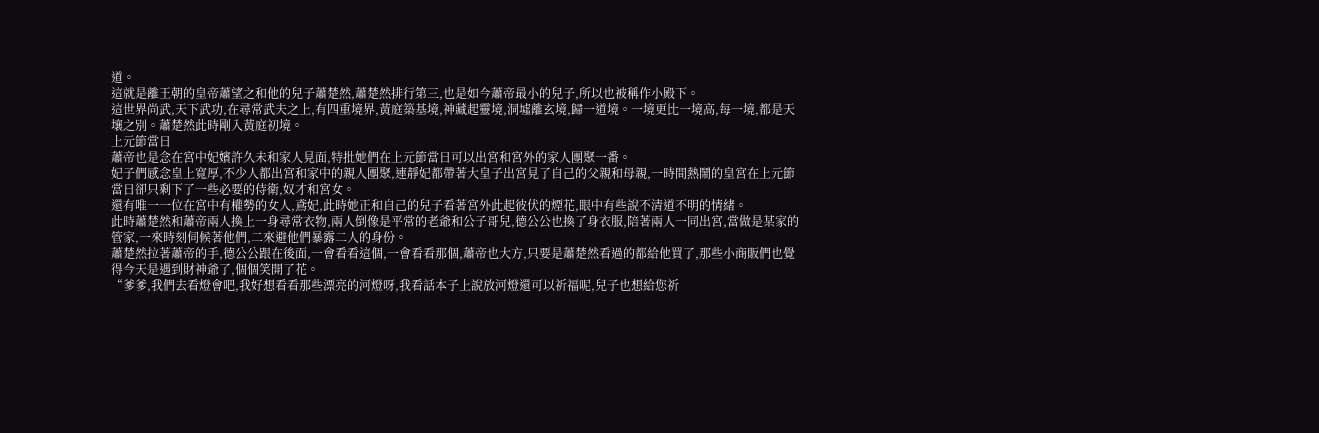道。
這就是離王朝的皇帝蕭望之和他的兒子蕭楚然,蕭楚然排行第三,也是如今蕭帝最小的兒子,所以也被稱作小殿下。
這世界尚武,天下武功,在尋常武夫之上,有四重境界,黃庭築基境,神藏起靈境,洞墟離玄境,歸一道境。一境更比一境高,每一境,都是天壤之別。蕭楚然此時剛入黃庭初境。
上元節當日
蕭帝也是念在宮中妃嬪許久未和家人見面,特批她們在上元節當日可以出宮和宮外的家人團聚一番。
妃子們感念皇上寬厚,不少人都出宮和家中的親人團聚,連靜妃都帶著大皇子出宮見了自己的父親和母親,一時間熱鬧的皇宮在上元節當日卻只剩下了一些必要的侍衛,奴才和宮女。
還有唯一一位在宮中有權勢的女人,鳶妃,此時她正和自己的兒子看著宮外此起彼伏的煙花,眼中有些說不清道不明的情緒。
此時蕭楚然和蕭帝兩人換上一身尋常衣物,兩人倒像是平常的老爺和公子哥兒,德公公也換了身衣服,陪著兩人一同出宮,當做是某家的管家,一來時刻伺候著他們,二來避他們暴露二人的身份。
蕭楚然拉著蕭帝的手,德公公跟在後面,一會看看這個,一會看看那個,蕭帝也大方,只要是蕭楚然看過的都給他買了,那些小商販們也覺得今天是遇到財神爺了,個個笑開了花。
“爹爹,我們去看燈會吧,我好想看看那些漂亮的河燈呀,我看話本子上說放河燈還可以祈福呢,兒子也想給您祈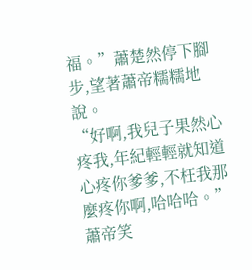福。”蕭楚然停下腳步,望著蕭帝糯糯地說。
“好啊,我兒子果然心疼我,年紀輕輕就知道心疼你爹爹,不枉我那麼疼你啊,哈哈哈。”
蕭帝笑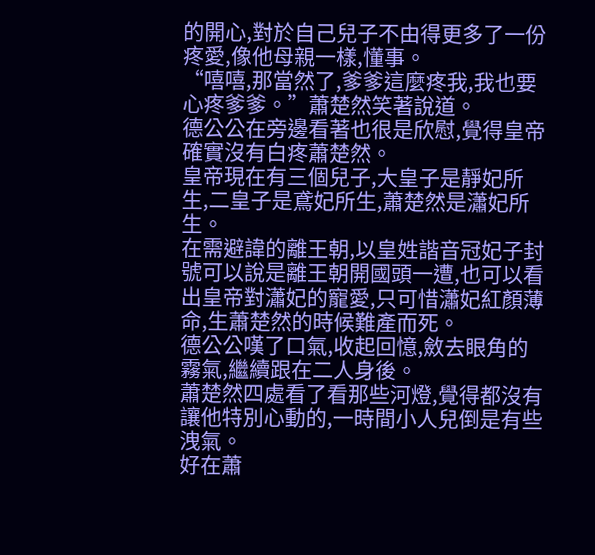的開心,對於自己兒子不由得更多了一份疼愛,像他母親一樣,懂事。
“嘻嘻,那當然了,爹爹這麼疼我,我也要心疼爹爹。”蕭楚然笑著說道。
德公公在旁邊看著也很是欣慰,覺得皇帝確實沒有白疼蕭楚然。
皇帝現在有三個兒子,大皇子是靜妃所生,二皇子是鳶妃所生,蕭楚然是瀟妃所生。
在需避諱的離王朝,以皇姓諧音冠妃子封號可以說是離王朝開國頭一遭,也可以看出皇帝對瀟妃的寵愛,只可惜瀟妃紅顏薄命,生蕭楚然的時候難產而死。
德公公嘆了口氣,收起回憶,斂去眼角的霧氣,繼續跟在二人身後。
蕭楚然四處看了看那些河燈,覺得都沒有讓他特別心動的,一時間小人兒倒是有些洩氣。
好在蕭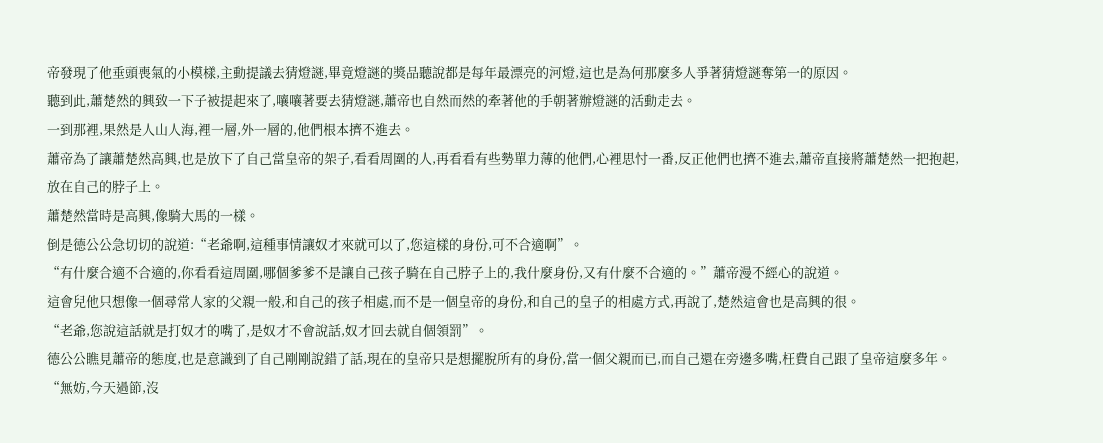帝發現了他垂頭喪氣的小模樣,主動提議去猜燈謎,畢竟燈謎的獎品聽說都是每年最漂亮的河燈,這也是為何那麼多人爭著猜燈謎奪第一的原因。
聽到此,蕭楚然的興致一下子被提起來了,嚷嚷著要去猜燈謎,蕭帝也自然而然的牽著他的手朝著辦燈謎的活動走去。
一到那裡,果然是人山人海,裡一層,外一層的,他們根本擠不進去。
蕭帝為了讓蕭楚然高興,也是放下了自己當皇帝的架子,看看周圍的人,再看看有些勢單力薄的他們,心裡思忖一番,反正他們也擠不進去,蕭帝直接將蕭楚然一把抱起,放在自己的脖子上。
蕭楚然當時是高興,像騎大馬的一樣。
倒是德公公急切切的說道:“老爺啊,這種事情讓奴才來就可以了,您這樣的身份,可不合適啊”。
“有什麼合適不合適的,你看看這周圍,哪個爹爹不是讓自己孩子騎在自己脖子上的,我什麼身份,又有什麼不合適的。”蕭帝漫不經心的說道。
這會兒他只想像一個尋常人家的父親一般,和自己的孩子相處,而不是一個皇帝的身份,和自己的皇子的相處方式,再說了,楚然這會也是高興的很。
“老爺,您說這話就是打奴才的嘴了,是奴才不會說話,奴才回去就自個領罰”。
德公公瞧見蕭帝的態度,也是意識到了自己剛剛說錯了話,現在的皇帝只是想擺脫所有的身份,當一個父親而已,而自己還在旁邊多嘴,枉費自己跟了皇帝這麼多年。
“無妨,今天過節,沒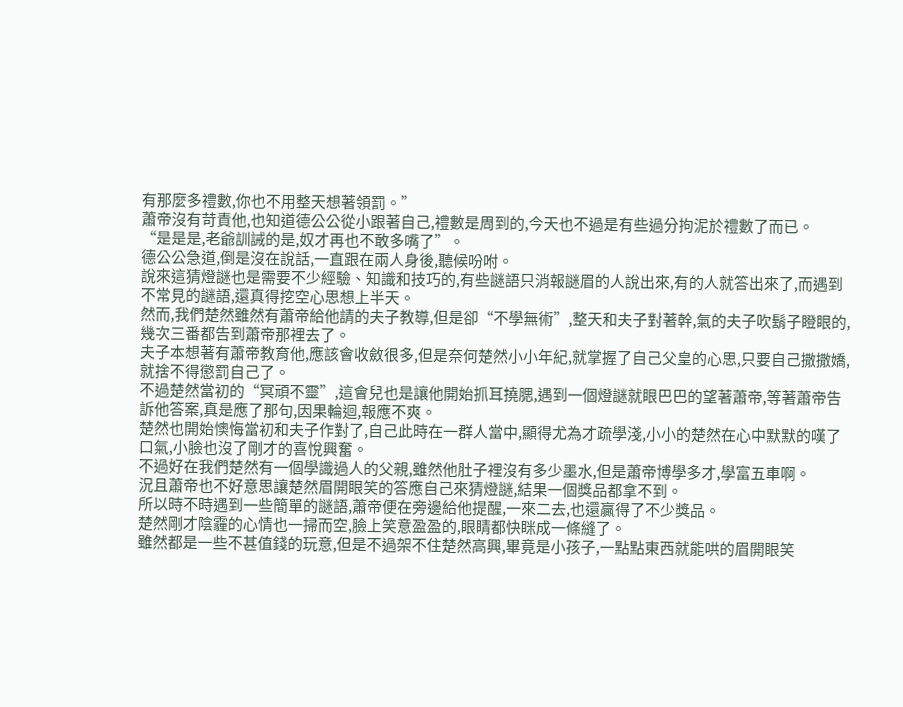有那麼多禮數,你也不用整天想著領罰。”
蕭帝沒有苛責他,也知道德公公從小跟著自己,禮數是周到的,今天也不過是有些過分拘泥於禮數了而已。
“是是是,老爺訓誡的是,奴才再也不敢多嘴了”。
德公公急道,倒是沒在說話,一直跟在兩人身後,聽候吩咐。
說來這猜燈謎也是需要不少經驗、知識和技巧的,有些謎語只消報謎眉的人說出來,有的人就答出來了,而遇到不常見的謎語,還真得挖空心思想上半天。
然而,我們楚然雖然有蕭帝給他請的夫子教導,但是卻“不學無術”,整天和夫子對著幹,氣的夫子吹鬍子瞪眼的,幾次三番都告到蕭帝那裡去了。
夫子本想著有蕭帝教育他,應該會收斂很多,但是奈何楚然小小年紀,就掌握了自己父皇的心思,只要自己撒撒嬌,就捨不得懲罰自己了。
不過楚然當初的“冥頑不靈”,這會兒也是讓他開始抓耳撓腮,遇到一個燈謎就眼巴巴的望著蕭帝,等著蕭帝告訴他答案,真是應了那句,因果輪迴,報應不爽。
楚然也開始懊悔當初和夫子作對了,自己此時在一群人當中,顯得尤為才疏學淺,小小的楚然在心中默默的嘆了口氣,小臉也沒了剛才的喜悅興奮。
不過好在我們楚然有一個學識過人的父親,雖然他肚子裡沒有多少墨水,但是蕭帝博學多才,學富五車啊。
況且蕭帝也不好意思讓楚然眉開眼笑的答應自己來猜燈謎,結果一個獎品都拿不到。
所以時不時遇到一些簡單的謎語,蕭帝便在旁邊給他提醒,一來二去,也還贏得了不少獎品。
楚然剛才陰霾的心情也一掃而空,臉上笑意盈盈的,眼睛都快眯成一條縫了。
雖然都是一些不甚值錢的玩意,但是不過架不住楚然高興,畢竟是小孩子,一點點東西就能哄的眉開眼笑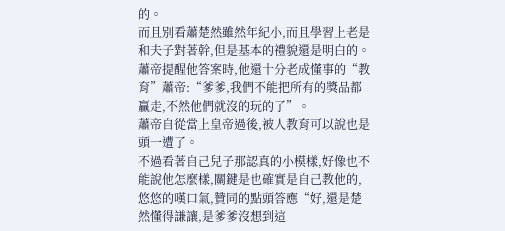的。
而且別看蕭楚然雖然年紀小,而且學習上老是和夫子對著幹,但是基本的禮貌還是明白的。
蕭帝提醒他答案時,他還十分老成懂事的“教育”蕭帝:“爹爹,我們不能把所有的獎品都贏走,不然他們就沒的玩的了”。
蕭帝自從當上皇帝過後,被人教育可以說也是頭一遭了。
不過看著自己兒子那認真的小模樣,好像也不能說他怎麼樣,關鍵是也確實是自己教他的,悠悠的嘆口氣,贊同的點頭答應“好,還是楚然懂得謙讓,是爹爹沒想到這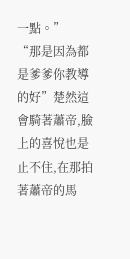一點。”
“那是因為都是爹爹你教導的好”楚然這會騎著蕭帝,臉上的喜悅也是止不住,在那拍著蕭帝的馬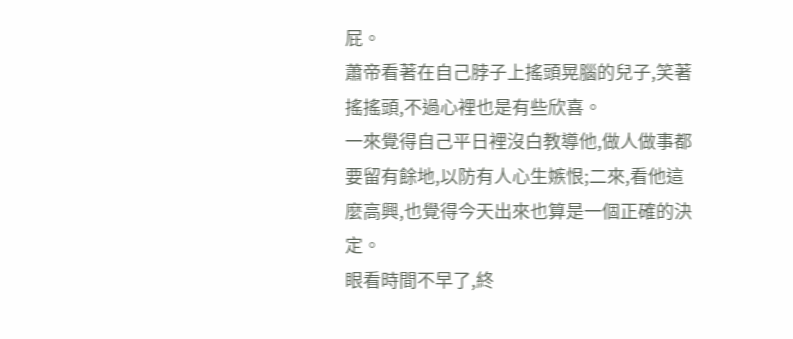屁。
蕭帝看著在自己脖子上搖頭晃腦的兒子,笑著搖搖頭,不過心裡也是有些欣喜。
一來覺得自己平日裡沒白教導他,做人做事都要留有餘地,以防有人心生嫉恨;二來,看他這麼高興,也覺得今天出來也算是一個正確的決定。
眼看時間不早了,終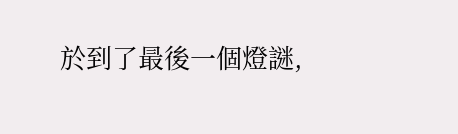於到了最後一個燈謎,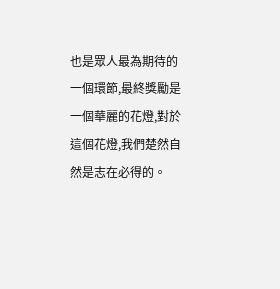也是眾人最為期待的一個環節,最終獎勵是一個華麗的花燈,對於這個花燈,我們楚然自然是志在必得的。